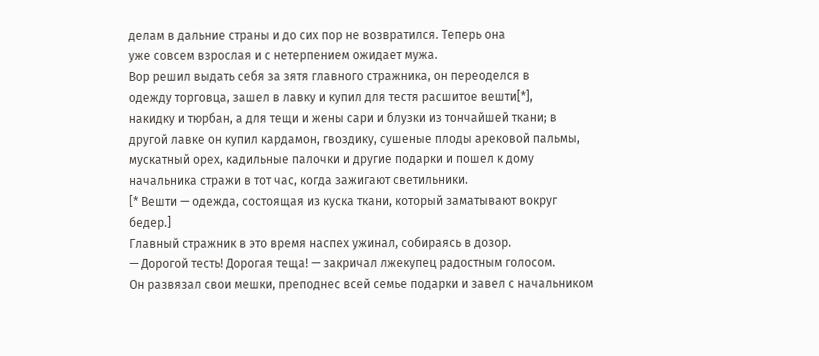делам в дальние страны и до сих пор не возвратился. Теперь она
уже совсем взрослая и с нетерпением ожидает мужа.
Вор решил выдать себя за зятя главного стражника, он переоделся в
одежду торговца, зашел в лавку и купил для тестя расшитое вешти[*],
накидку и тюрбан, а для тещи и жены сари и блузки из тончайшей ткани; в
другой лавке он купил кардамон, гвоздику, сушеные плоды арековой пальмы,
мускатный орех, кадильные палочки и другие подарки и пошел к дому
начальника стражи в тот час, когда зажигают светильники.
[* Вешти — одежда, состоящая из куска ткани, который заматывают вокруг
бедер.]
Главный стражник в это время наспех ужинал, собираясь в дозор.
— Дорогой тесть! Дорогая теща! — закричал лжекупец радостным голосом.
Он развязал свои мешки, преподнес всей семье подарки и завел с начальником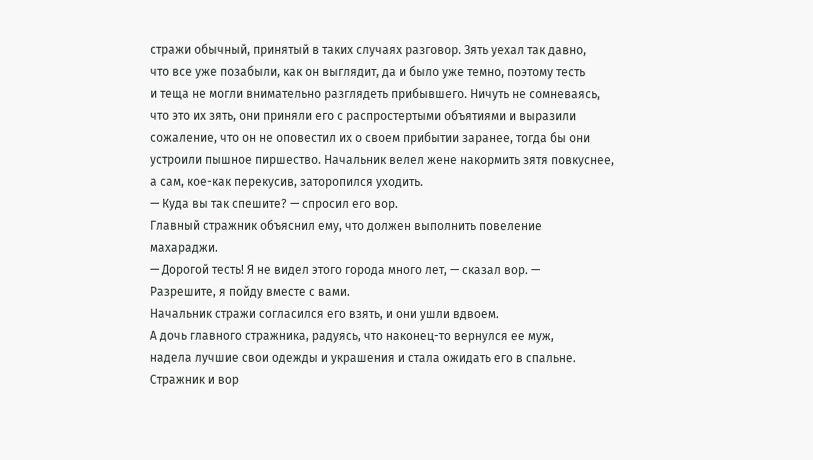стражи обычный, принятый в таких случаях разговор. Зять уехал так давно,
что все уже позабыли, как он выглядит, да и было уже темно, поэтому тесть
и теща не могли внимательно разглядеть прибывшего. Ничуть не сомневаясь,
что это их зять, они приняли его с распростертыми объятиями и выразили
сожаление, что он не оповестил их о своем прибытии заранее, тогда бы они
устроили пышное пиршество. Начальник велел жене накормить зятя повкуснее,
а сам, кое-как перекусив, заторопился уходить.
— Куда вы так спешите? — спросил его вор.
Главный стражник объяснил ему, что должен выполнить повеление
махараджи.
— Дорогой тесть! Я не видел этого города много лет, — сказал вор. —
Разрешите, я пойду вместе с вами.
Начальник стражи согласился его взять, и они ушли вдвоем.
А дочь главного стражника, радуясь, что наконец-то вернулся ее муж,
надела лучшие свои одежды и украшения и стала ожидать его в спальне.
Стражник и вор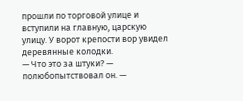прошли по торговой улице и вступили на главную, царскую
улицу. У ворот крепости вор увидел деревянные колодки.
— Что это за штуки? — полюбопытствовал он. —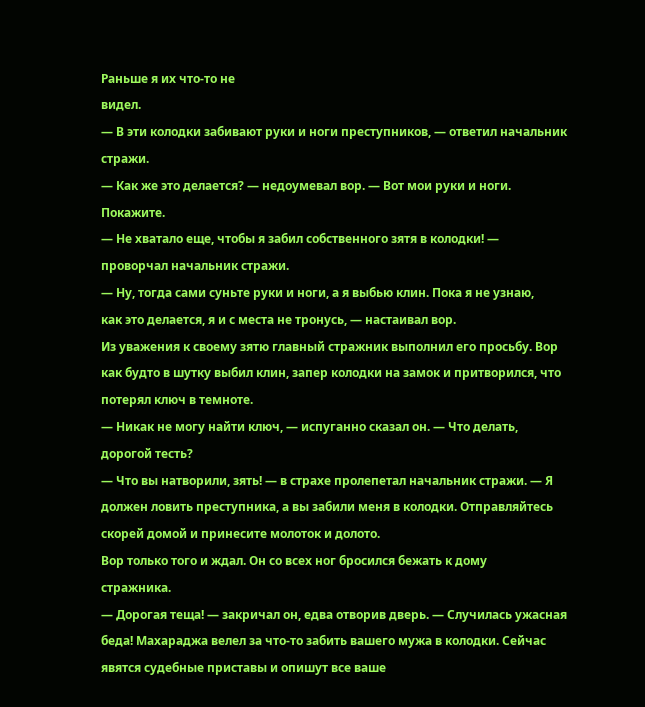Раньше я их что-то не
видел.
— В эти колодки забивают руки и ноги преступников, — ответил начальник
стражи.
— Как же это делается? — недоумевал вор. — Вот мои руки и ноги.
Покажите.
— Не хватало еще, чтобы я забил собственного зятя в колодки! —
проворчал начальник стражи.
— Ну, тогда сами суньте руки и ноги, а я выбью клин. Пока я не узнаю,
как это делается, я и с места не тронусь, — настаивал вор.
Из уважения к своему зятю главный стражник выполнил его просьбу. Вор
как будто в шутку выбил клин, запер колодки на замок и притворился, что
потерял ключ в темноте.
— Никак не могу найти ключ, — испуганно сказал он. — Что делать,
дорогой тесть?
— Что вы натворили, зять! — в страхе пролепетал начальник стражи. — Я
должен ловить преступника, а вы забили меня в колодки. Отправляйтесь
скорей домой и принесите молоток и долото.
Вор только того и ждал. Он со всех ног бросился бежать к дому
стражника.
— Дорогая теща! — закричал он, едва отворив дверь. — Случилась ужасная
беда! Махараджа велел за что-то забить вашего мужа в колодки. Сейчас
явятся судебные приставы и опишут все ваше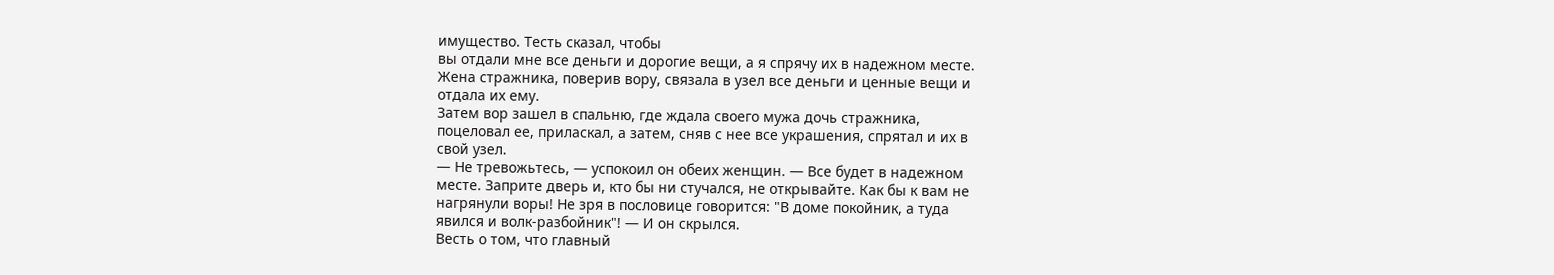имущество. Тесть сказал, чтобы
вы отдали мне все деньги и дорогие вещи, а я спрячу их в надежном месте.
Жена стражника, поверив вору, связала в узел все деньги и ценные вещи и
отдала их ему.
Затем вор зашел в спальню, где ждала своего мужа дочь стражника,
поцеловал ее, приласкал, а затем, сняв с нее все украшения, спрятал и их в
свой узел.
— Не тревожьтесь, — успокоил он обеих женщин. — Все будет в надежном
месте. Заприте дверь и, кто бы ни стучался, не открывайте. Как бы к вам не
нагрянули воры! Не зря в пословице говорится: "В доме покойник, а туда
явился и волк-разбойник"! — И он скрылся.
Весть о том, что главный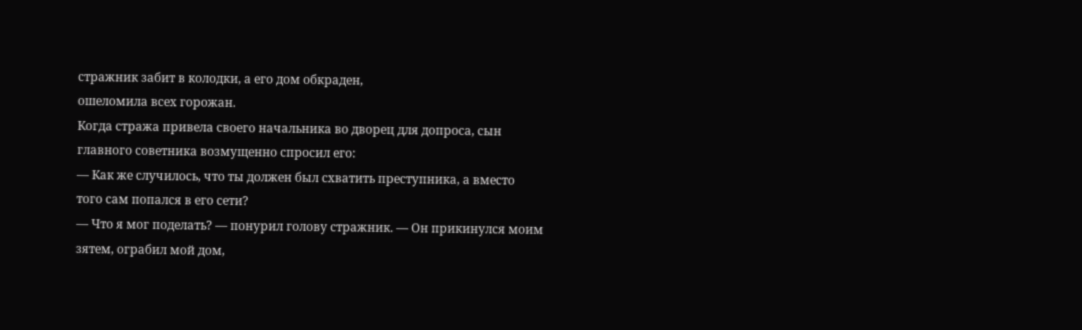стражник забит в колодки, а его дом обкраден,
ошеломила всех горожан.
Когда стража привела своего начальника во дворец для допроса, сын
главного советника возмущенно спросил его:
— Как же случилось, что ты должен был схватить преступника, а вместо
того сам попался в его сети?
— Что я мог поделать? — понурил голову стражник. — Он прикинулся моим
зятем, ограбил мой дом,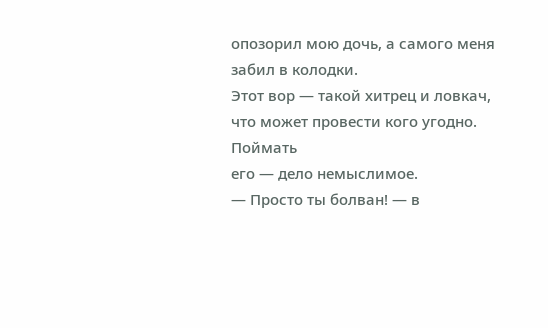опозорил мою дочь, а самого меня забил в колодки.
Этот вор — такой хитрец и ловкач, что может провести кого угодно. Поймать
его — дело немыслимое.
— Просто ты болван! — в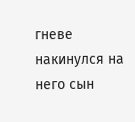гневе накинулся на него сын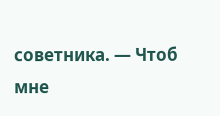советника. — Чтоб
мне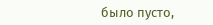было пусто,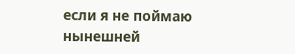если я не поймаю нынешней